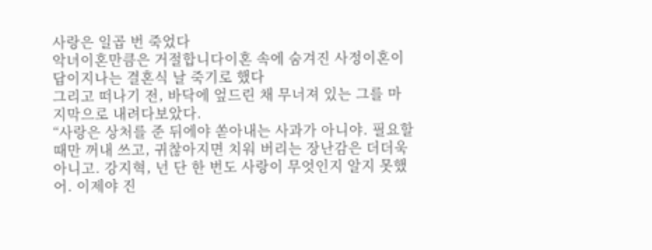사랑은 일곱 번 죽었다
악녀이혼만큼은 거절합니다이혼 속에 숨겨진 사정이혼이 답이지나는 결혼식 날 죽기로 했다
그리고 떠나기 전, 바닥에 엎드린 채 무너져 있는 그를 마지막으로 내려다보았다.
“사랑은 상처를 준 뒤에야 쏟아내는 사과가 아니야. 필요할 때만 꺼내 쓰고, 귀찮아지면 치워 버리는 장난감은 더더욱 아니고. 강지혁, 넌 단 한 번도 사랑이 무엇인지 알지 못했어. 이제야 진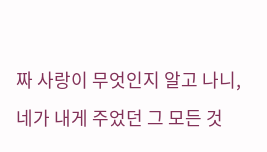짜 사랑이 무엇인지 알고 나니, 네가 내게 주었던 그 모든 것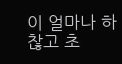이 얼마나 하찮고 초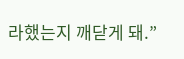라했는지 깨닫게 돼.”